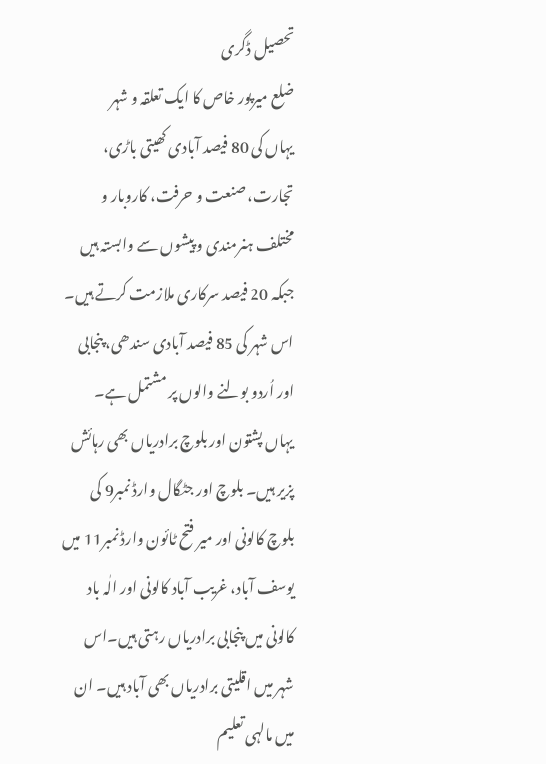تحصیل ڈگری
ضلع میرپور خاص کا ایک تعلقہ و شہر
یہاں کی 80 فیصد آبادی کھیتی باڑی، تجارت، صنعت و حرفت، کاروبار و مختلف ہنرمندی و پیشوں سے وابستہ ہیں جبکہ 20 فیصد سرکاری ملازمت کرتے ہیں۔ اس شہر کی 85 فیصد آبادی سندھی، پنجابی اور اُردو بولنے والوں پر مشتمل ہے۔ یہاں پشتون اور بلوچ برادریاں بھی رہائش پزیر ہیں۔ بلوچ اور جٹگال وارڈ نمبر9 کی بلوچ کالونی اور میر فتح ٹائون وارڈ نمبر11 میں یوسف آباد، غریب آباد کالونی اور الٰہ باد کالونی میں پنجابی برادریاں رہتی ہیں۔اس شہر میں اقلیتی برادریاں بھی آباد ہیں۔ ان میں مالہی تعلیم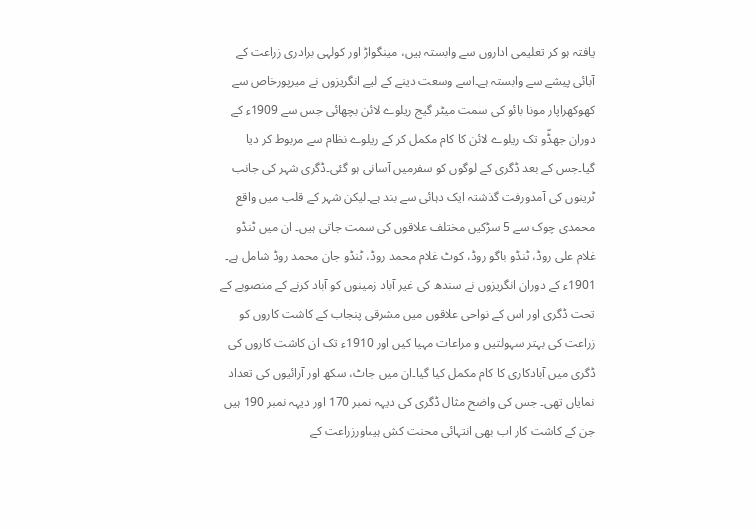یافتہ ہو کر تعلیمی اداروں سے وابستہ ہیں، مینگواڑ اور کولہی برادری زراعت کے آبائی پیشے سے وابستہ ہے۔اسے وسعت دینے کے لیے انگریزوں نے میرپورخاص سے کھوکھراپار مونا بائو کی سمت میٹر گیج ریلوے لائن بچھائی جس سے 1909ء کے دوران جھڈّو تک ریلوے لائن کا کام مکمل کر کے ریلوے نظام سے مربوط کر دیا گیا۔جس کے بعد ڈگری کے لوگوں کو سفرمیں آسانی ہو گئی۔ڈگری شہر کی جانب ٹرینوں کی آمدورفت گذشتہ ایک دہائی سے بند ہے۔لیکن شہر کے قلب میں واقع محمدی چوک سے 5 سڑکیں مختلف علاقوں کی سمت جاتی ہیں۔ ان میں ٹنڈو غلام علی روڈ، ٹنڈو باگو روڈ، کوٹ غلام محمد روڈ، ٹنڈو جان محمد روڈ شامل ہے۔ 1901ء کے دوران انگریزوں نے سندھ کی غیر آباد زمینوں کو آباد کرنے کے منصوبے کے تحت ڈگری اور اس کے نواحی علاقوں میں مشرقی پنجاب کے کاشت کاروں کو زراعت کی بہتر سہولتیں و مراعات مہیا کیں اور 1910ء تک ان کاشت کاروں کی ڈگری میں آبادکاری کا کام مکمل کیا گیا۔ان میں جاٹ، سکھ اور آرائیوں کی تعداد نمایاں تھی۔ جس کی واضح مثال ڈگری کی دیہہ نمبر 170 اور دیہہ نمبر 190 ہیں جن کے کاشت کار اب بھی انتہائی محنت کش ہیںاورزراعت کے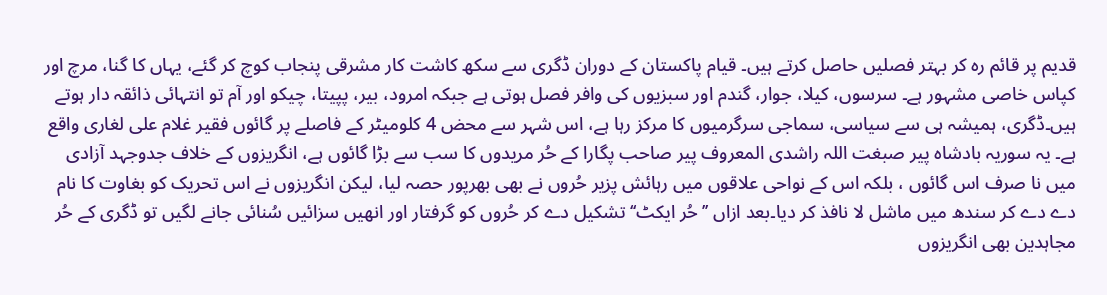قدیم پر قائم رہ کر بہتر فصلیں حاصل کرتے ہیں۔ قیام پاکستان کے دوران ڈگری سے سکھ کاشت کار مشرقی پنجاب کوچ کر گئے، یہاں کا گنا، مرچ اور کپاس خاصی مشہور ہے۔ سرسوں، کیلا، جوار، گندم اور سبزیوں کی وافر فصل ہوتی ہے جبکہ امرود، بیر، پپیتا، چیکو اور آم تو انتہائی ذائقہ دار ہوتے ہیں۔ڈگری، ہمیشہ ہی سے سیاسی، سماجی سرگرمیوں کا مرکز رہا ہے، اس شہر سے محض 4 کلومیٹر کے فاصلے پر گائوں فقیر غلام علی لغاری واقع ہے۔ یہ سوریہ بادشاہ پیر صبغت اللہ راشدی المعروف پیر صاحب پگارا کے حُر مریدوں کا سب سے بڑا گائوں ہے، انگریزوں کے خلاف جدوجہد آزادی میں نا صرف اس گائوں ، بلکہ اس کے نواحی علاقوں میں رہائش پزیر حُروں نے بھی بھرپور حصہ لیا، لیکن انگریزوں نے اس تحریک کو بغاوت کا نام دے دے کر سندھ میں ماشل لا نافذ کر دیا۔بعد ازاں ’’حُر ایکٹ‘‘ تشکیل دے کر حُروں کو گرفتار اور انھیں سزائیں سُنائی جانے لگیں تو ڈگری کے حُر مجاہدین بھی انگریزوں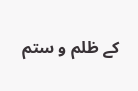کے ظلم و ستم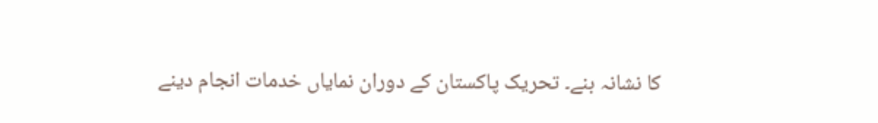کا نشانہ بنے۔ تحریک پاکستان کے دوران نمایاں خدمات انجام دینے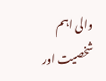والی اہم شخصیت اور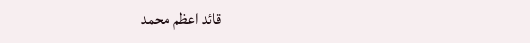قائد اعظم محمد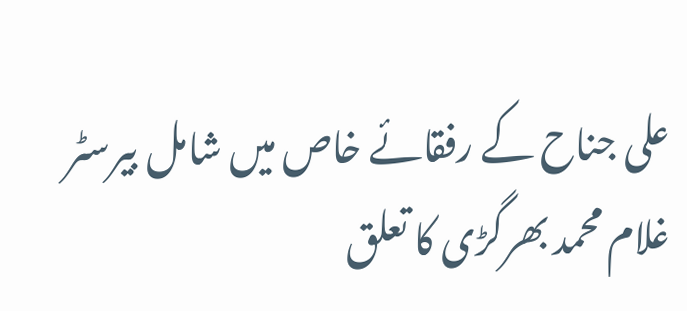علی جناح کے رفقائے خاص میں شامل بیرسٹر غلام محمد بھرگڑی کا تعلق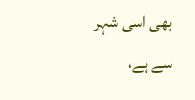بھی اسی شہر سے ہے،